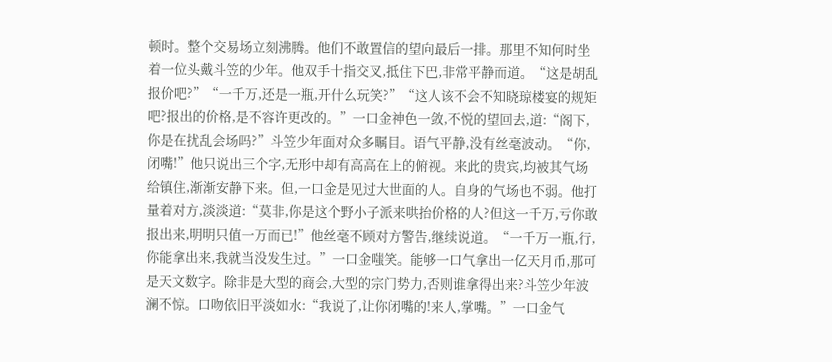顿时。整个交易场立刻沸腾。他们不敢置信的望向最后一排。那里不知何时坐着一位头戴斗笠的少年。他双手十指交叉,抵住下巴,非常平静而道。“这是胡乱报价吧?”“一千万,还是一瓶,开什么玩笑?”“这人该不会不知晓琼楼宴的规矩吧?报出的价格,是不容许更改的。”一口金神色一敛,不悦的望回去,道:“阁下,你是在扰乱会场吗?”斗笠少年面对众多瞩目。语气平静,没有丝毫波动。“你,闭嘴!”他只说出三个字,无形中却有高高在上的俯视。来此的贵宾,均被其气场给镇住,渐渐安静下来。但,一口金是见过大世面的人。自身的气场也不弱。他打量着对方,淡淡道:“莫非,你是这个野小子派来哄抬价格的人?但这一千万,亏你敢报出来,明明只值一万而已!”他丝毫不顾对方警告,继续说道。“一千万一瓶,行,你能拿出来,我就当没发生过。”一口金嗤笑。能够一口气拿出一亿天月币,那可是天文数字。除非是大型的商会,大型的宗门势力,否则谁拿得出来?斗笠少年波澜不惊。口吻依旧平淡如水:“我说了,让你闭嘴的!来人,掌嘴。”一口金气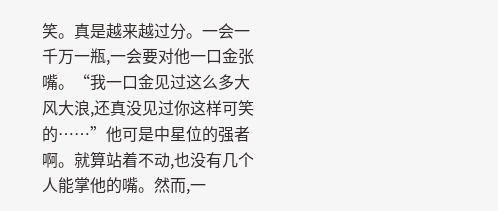笑。真是越来越过分。一会一千万一瓶,一会要对他一口金张嘴。“我一口金见过这么多大风大浪,还真没见过你这样可笑的……”他可是中星位的强者啊。就算站着不动,也没有几个人能掌他的嘴。然而,一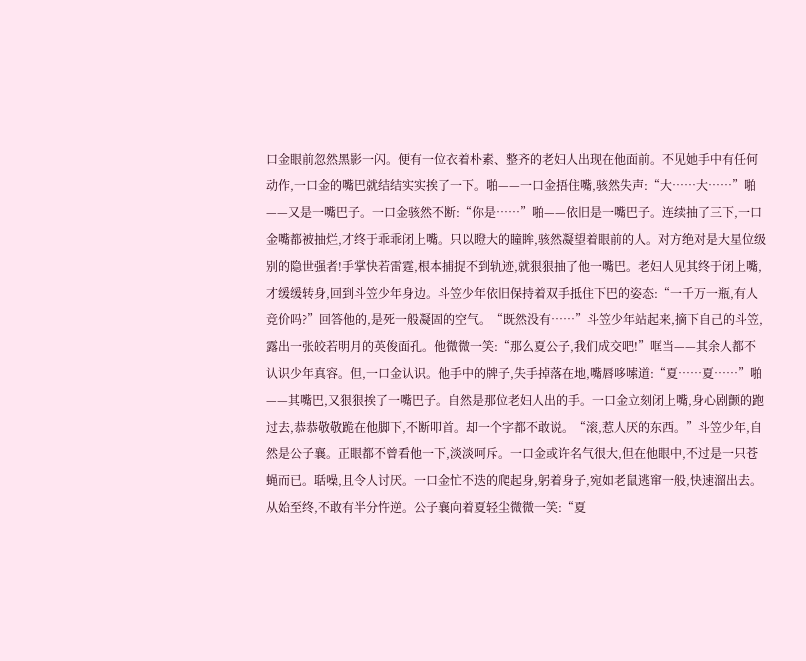口金眼前忽然黑影一闪。便有一位衣着朴素、整齐的老妇人出现在他面前。不见她手中有任何动作,一口金的嘴巴就结结实实挨了一下。啪——一口金捂住嘴,骇然失声:“大……大……”啪——又是一嘴巴子。一口金骇然不断:“你是……”啪——依旧是一嘴巴子。连续抽了三下,一口金嘴都被抽烂,才终于乖乖闭上嘴。只以瞪大的瞳眸,骇然凝望着眼前的人。对方绝对是大星位级别的隐世强者!手掌快若雷霆,根本捕捉不到轨迹,就狠狠抽了他一嘴巴。老妇人见其终于闭上嘴,才缓缓转身,回到斗笠少年身边。斗笠少年依旧保持着双手抵住下巴的姿态:“一千万一瓶,有人竞价吗?”回答他的,是死一般凝固的空气。“既然没有……”斗笠少年站起来,摘下自己的斗笠,露出一张皎若明月的英俊面孔。他微微一笑:“那么夏公子,我们成交吧!”哐当——其余人都不认识少年真容。但,一口金认识。他手中的牌子,失手掉落在地,嘴唇哆嗦道:“夏……夏……”啪——其嘴巴,又狠狠挨了一嘴巴子。自然是那位老妇人出的手。一口金立刻闭上嘴,身心剧颤的跑过去,恭恭敬敬跪在他脚下,不断叩首。却一个字都不敢说。“滚,惹人厌的东西。”斗笠少年,自然是公子襄。正眼都不曾看他一下,淡淡呵斥。一口金或许名气很大,但在他眼中,不过是一只苍蝇而已。聒噪,且令人讨厌。一口金忙不迭的爬起身,躬着身子,宛如老鼠逃窜一般,快速溜出去。从始至终,不敢有半分忤逆。公子襄向着夏轻尘微微一笑:“夏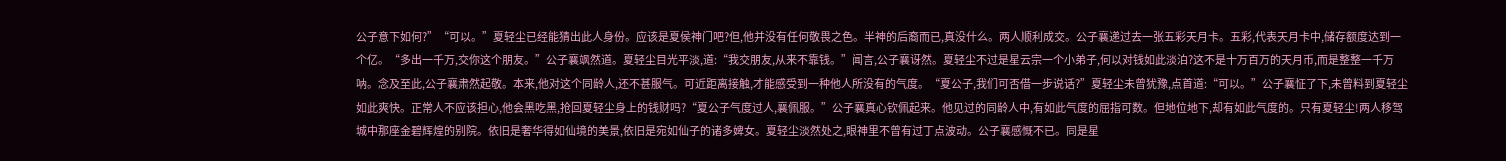公子意下如何?”“可以。”夏轻尘已经能猜出此人身份。应该是夏侯神门吧?但,他并没有任何敬畏之色。半神的后裔而已,真没什么。两人顺利成交。公子襄递过去一张五彩天月卡。五彩,代表天月卡中,储存额度达到一个亿。“多出一千万,交你这个朋友。”公子襄飒然道。夏轻尘目光平淡,道:“我交朋友,从来不靠钱。”闻言,公子襄讶然。夏轻尘不过是星云宗一个小弟子,何以对钱如此淡泊?这不是十万百万的天月币,而是整整一千万呐。念及至此,公子襄肃然起敬。本来,他对这个同龄人,还不甚服气。可近距离接触,才能感受到一种他人所没有的气度。“夏公子,我们可否借一步说话?”夏轻尘未曾犹豫,点首道:“可以。”公子襄怔了下,未曾料到夏轻尘如此爽快。正常人不应该担心,他会黑吃黑,抢回夏轻尘身上的钱财吗?“夏公子气度过人,襄佩服。”公子襄真心钦佩起来。他见过的同龄人中,有如此气度的屈指可数。但地位地下,却有如此气度的。只有夏轻尘!两人移驾城中那座金碧辉煌的别院。依旧是奢华得如仙境的美景,依旧是宛如仙子的诸多婢女。夏轻尘淡然处之,眼神里不曾有过丁点波动。公子襄感慨不已。同是星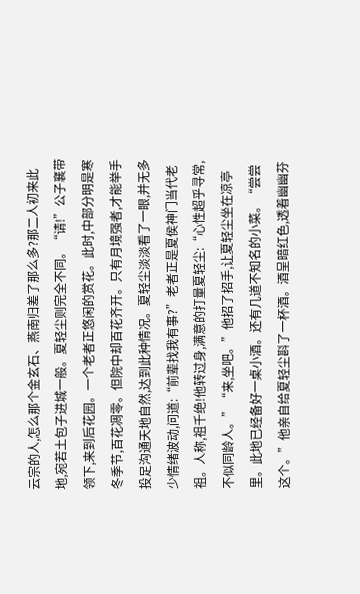云宗的人,怎么那个金玄石、燕南归差了那么多?那二人初来此地,宛若土包子进城一般。夏轻尘则完全不同。“请!”公子襄带领下,来到后花园。一个老者正悠闲的赏花。此时,中部分明是寒冬季节,百花凋零。但院中却百花齐开。只有月境强者,才能举手投足沟通天地自然,达到此种情况。夏轻尘淡淡看了一眼,并无多少情绪波动,问道:“前辈找我有事?”老者正是夏侯神门当代老祖。人称,祖千绝!他转过身,满意的打量夏轻尘:“心性超乎寻常,不似同龄人。”“来,坐吧。”他招了招手,让夏轻尘坐在凉亭里。此地已经备好一桌小酒。还有几道不知名的小菜。“尝尝这个。”他亲自给夏轻尘斟了一杯酒。酒呈暗红色,透着幽幽芬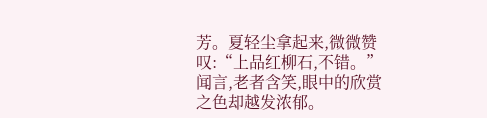芳。夏轻尘拿起来,微微赞叹:“上品红柳石,不错。”闻言,老者含笑,眼中的欣赏之色却越发浓郁。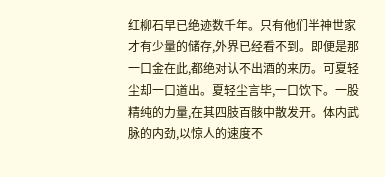红柳石早已绝迹数千年。只有他们半神世家才有少量的储存,外界已经看不到。即便是那一口金在此,都绝对认不出酒的来历。可夏轻尘却一口道出。夏轻尘言毕,一口饮下。一股精纯的力量,在其四肢百骸中散发开。体内武脉的内劲,以惊人的速度不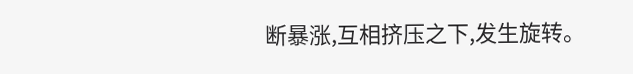断暴涨,互相挤压之下,发生旋转。